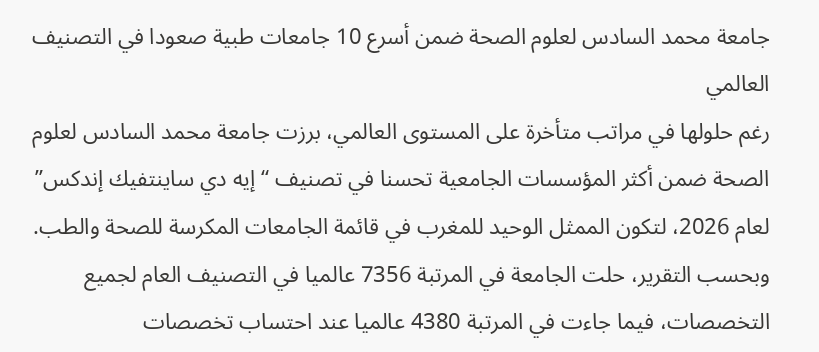جامعة محمد السادس لعلوم الصحة ضمن أسرع 10 جامعات طبية صعودا في التصنيف العالمي
رغم حلولها في مراتب متأخرة على المستوى العالمي، برزت جامعة محمد السادس لعلوم الصحة ضمن أكثر المؤسسات الجامعية تحسنا في تصنيف “إيه دي ساينتفيك إندكس” لعام 2026، لتكون الممثل الوحيد للمغرب في قائمة الجامعات المكرسة للصحة والطب.
وبحسب التقرير، حلت الجامعة في المرتبة 7356 عالميا في التصنيف العام لجميع التخصصات، فيما جاءت في المرتبة 4380 عالميا عند احتساب تخصصات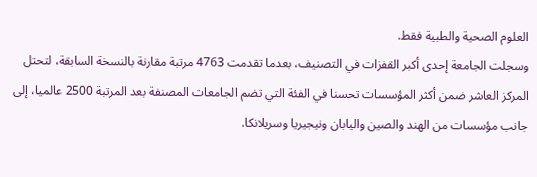العلوم الصحية والطبية فقط.
وسجلت الجامعة إحدى أكبر القفزات في التصنيف، بعدما تقدمت 4763 مرتبة مقارنة بالنسخة السابقة، لتحتل المركز العاشر ضمن أكثر المؤسسات تحسنا في الفئة التي تضم الجامعات المصنفة بعد المرتبة 2500 عالميا، إلى جانب مؤسسات من الهند والصين واليابان ونيجيريا وسريلانكا.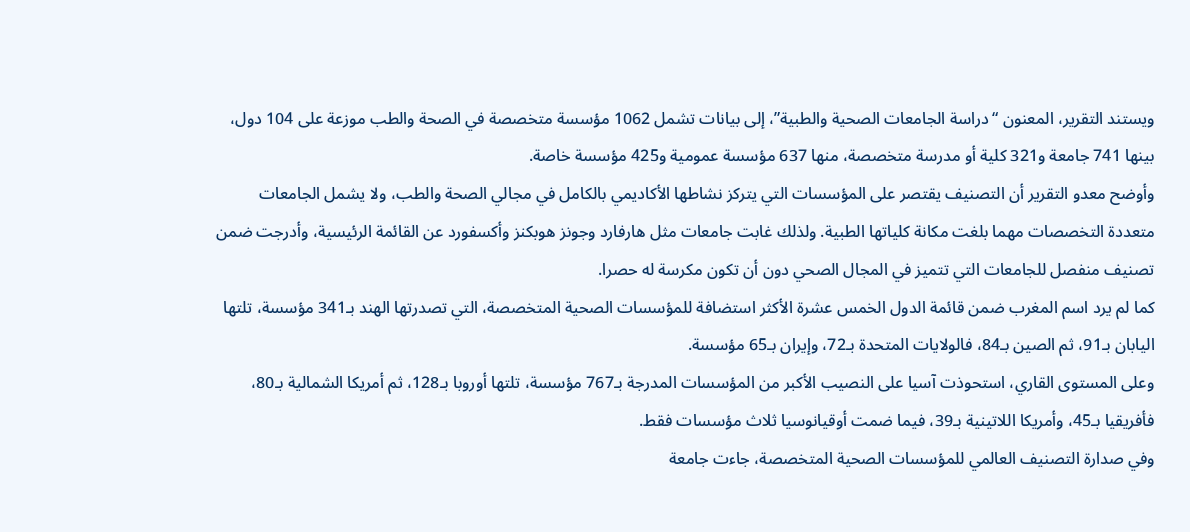ويستند التقرير، المعنون “دراسة الجامعات الصحية والطبية”، إلى بيانات تشمل 1062 مؤسسة متخصصة في الصحة والطب موزعة على 104 دول، بينها 741 جامعة و321 كلية أو مدرسة متخصصة، منها 637 مؤسسة عمومية و425 مؤسسة خاصة.
وأوضح معدو التقرير أن التصنيف يقتصر على المؤسسات التي يتركز نشاطها الأكاديمي بالكامل في مجالي الصحة والطب، ولا يشمل الجامعات متعددة التخصصات مهما بلغت مكانة كلياتها الطبية. ولذلك غابت جامعات مثل هارفارد وجونز هوبكنز وأكسفورد عن القائمة الرئيسية، وأدرجت ضمن تصنيف منفصل للجامعات التي تتميز في المجال الصحي دون أن تكون مكرسة له حصرا.
كما لم يرد اسم المغرب ضمن قائمة الدول الخمس عشرة الأكثر استضافة للمؤسسات الصحية المتخصصة، التي تصدرتها الهند بـ341 مؤسسة، تلتها اليابان بـ91، ثم الصين بـ84، فالولايات المتحدة بـ72، وإيران بـ65 مؤسسة.
وعلى المستوى القاري، استحوذت آسيا على النصيب الأكبر من المؤسسات المدرجة بـ767 مؤسسة، تلتها أوروبا بـ128، ثم أمريكا الشمالية بـ80، فأفريقيا بـ45، وأمريكا اللاتينية بـ39، فيما ضمت أوقيانوسيا ثلاث مؤسسات فقط.
وفي صدارة التصنيف العالمي للمؤسسات الصحية المتخصصة، جاءت جامعة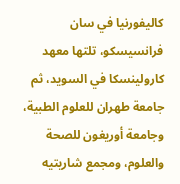كاليفورنيا في سان فرانسيسكو، تلتها معهد كارولينسكا في السويد، ثم جامعة طهران للعلوم الطبية، وجامعة أوريغون للصحة والعلوم، ومجمع شاريتيه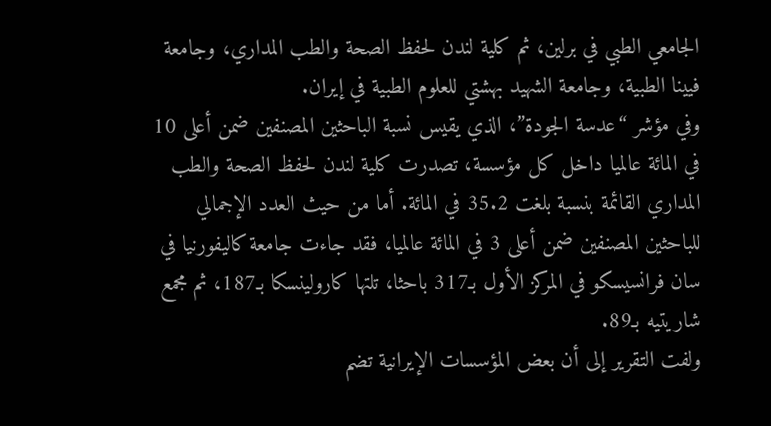الجامعي الطبي في برلين، ثم كلية لندن لحفظ الصحة والطب المداري، وجامعة فيينا الطبية، وجامعة الشهيد بهشتي للعلوم الطبية في إيران.
وفي مؤشر “عدسة الجودة”، الذي يقيس نسبة الباحثين المصنفين ضمن أعلى 10 في المائة عالميا داخل كل مؤسسة، تصدرت كلية لندن لحفظ الصحة والطب المداري القائمة بنسبة بلغت 35.2 في المائة. أما من حيث العدد الإجمالي للباحثين المصنفين ضمن أعلى 3 في المائة عالميا، فقد جاءت جامعة كاليفورنيا في سان فرانسيسكو في المركز الأول بـ317 باحثا، تلتها كارولينسكا بـ187، ثم مجمع شاريتيه بـ89.
ولفت التقرير إلى أن بعض المؤسسات الإيرانية تضم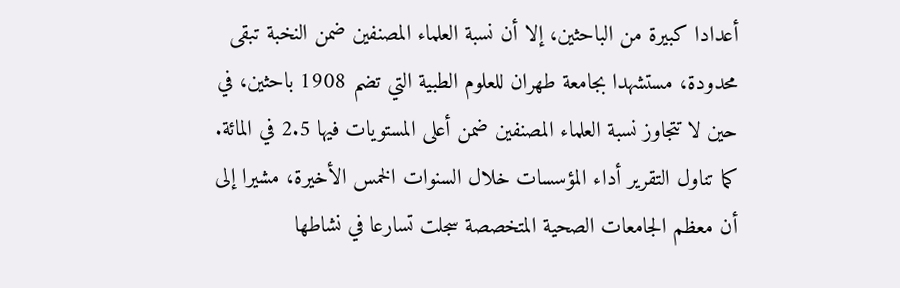أعدادا كبيرة من الباحثين، إلا أن نسبة العلماء المصنفين ضمن النخبة تبقى محدودة، مستشهدا بجامعة طهران للعلوم الطبية التي تضم 1908 باحثين، في حين لا تتجاوز نسبة العلماء المصنفين ضمن أعلى المستويات فيها 2.5 في المائة.
كما تناول التقرير أداء المؤسسات خلال السنوات الخمس الأخيرة، مشيرا إلى أن معظم الجامعات الصحية المتخصصة سجلت تسارعا في نشاطها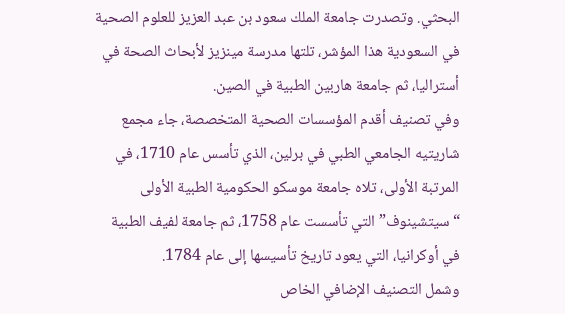البحثي. وتصدرت جامعة الملك سعود بن عبد العزيز للعلوم الصحية في السعودية هذا المؤشر، تلتها مدرسة مينزيز لأبحاث الصحة في أستراليا، ثم جامعة هاربين الطبية في الصين.
وفي تصنيف أقدم المؤسسات الصحية المتخصصة، جاء مجمع شاريتيه الجامعي الطبي في برلين، الذي تأسس عام 1710، في المرتبة الأولى، تلاه جامعة موسكو الحكومية الطبية الأولى “سيتشينوف” التي تأسست عام 1758، ثم جامعة لفيف الطبية في أوكرانيا، التي يعود تاريخ تأسيسها إلى عام 1784.
وشمل التصنيف الإضافي الخاص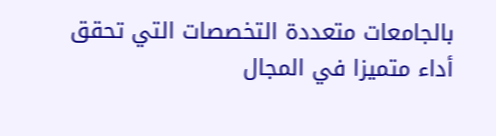بالجامعات متعددة التخصصات التي تحقق أداء متميزا في المجال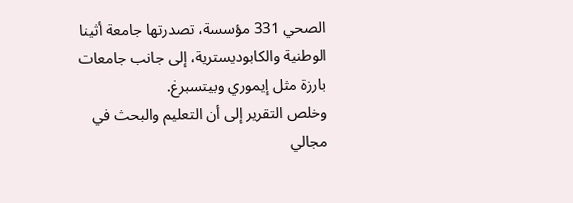الصحي 331 مؤسسة، تصدرتها جامعة أثينا الوطنية والكابوديسترية، إلى جانب جامعات بارزة مثل إيموري وبيتسبرغ.
وخلص التقرير إلى أن التعليم والبحث في مجالي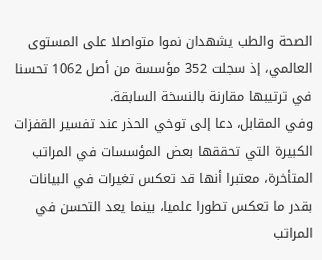الصحة والطب يشهدان نموا متواصلا على المستوى العالمي، إذ سجلت 352 مؤسسة من أصل 1062 تحسنا في ترتيبها مقارنة بالنسخة السابقة.
وفي المقابل، دعا إلى توخي الحذر عند تفسير القفزات الكبيرة التي تحققها بعض المؤسسات في المراتب المتأخرة، معتبرا أنها قد تعكس تغيرات في البيانات بقدر ما تعكس تطورا علميا، بينما يعد التحسن في المراتب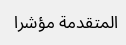المتقدمة مؤشرا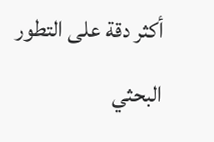أكثر دقة على التطور البحثي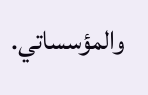والمؤسساتي.